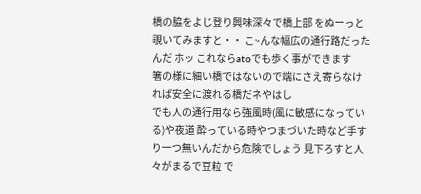橋の脇をよじ登り興味深々で橋上部 をぬーっと覗いてみますと・・ こ~んな幅広の通行路だったんだ ホッ これならatoでも歩く事ができます
箸の様に細い橋ではないので端にさえ寄らなければ安全に渡れる橋だネやはし
でも人の通行用なら強風時(風に敏感になっている)や夜道 酔っている時やつまづいた時など手すり一つ無いんだから危険でしょう 見下ろすと人々がまるで豆粒 で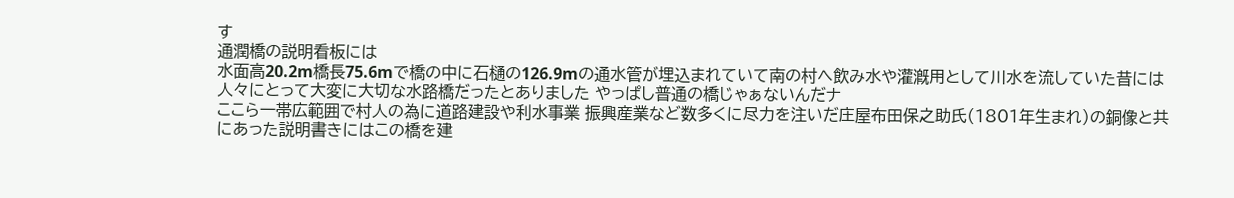す
通潤橋の説明看板には
水面高20.2m橋長75.6mで橋の中に石樋の126.9mの通水管が埋込まれていて南の村へ飲み水や灌漑用として川水を流していた昔には人々にとって大変に大切な水路橋だったとありました やっぱし普通の橋じゃぁないんだナ
ここら一帯広範囲で村人の為に道路建設や利水事業 振興産業など数多くに尽力を注いだ庄屋布田保之助氏(1801年生まれ)の銅像と共にあった説明書きにはこの橋を建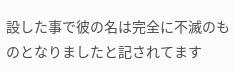設した事で彼の名は完全に不滅のものとなりましたと記されてます